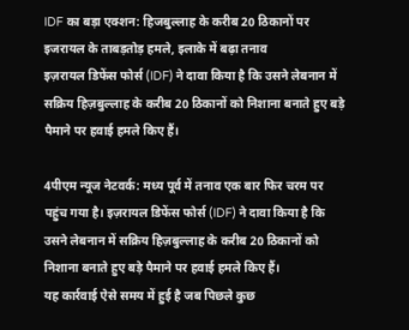IDF का बड़ा एक्शन: हिजबुल्लाह के करीब 20 ठिकानों पर इजरायल के ताबड़तोड़ हमले, इलाके में बढ़ा तनाव
इज़रायल डिफेंस फोर्स (IDF) ने दावा किया है कि उसने लेबनान में सक्रिय हिज़बुल्लाह के करीब 20 ठिकानों को निशाना बनाते हुए बड़े पैमाने पर हवाई हमले किए हैं।

4पीएम न्यूज नेटवर्क: मध्य पूर्व में तनाव एक बार फिर चरम पर पहुंच गया है। इज़रायल डिफेंस फोर्स (IDF) ने दावा किया है कि उसने लेबनान में सक्रिय हिज़बुल्लाह के करीब 20 ठिकानों को निशाना बनाते हुए बड़े पैमाने पर हवाई हमले किए हैं।
यह कार्रवाई ऐसे समय में हुई है जब पिछले कुछ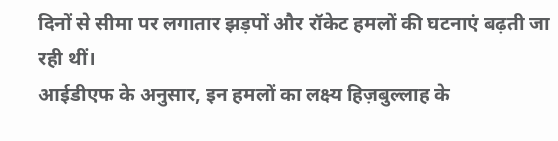दिनों से सीमा पर लगातार झड़पों और रॉकेट हमलों की घटनाएं बढ़ती जा रही थीं।
आईडीएफ के अनुसार, इन हमलों का लक्ष्य हिज़बुल्लाह के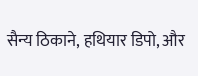सैन्य ठिकाने, हथियार डिपो, और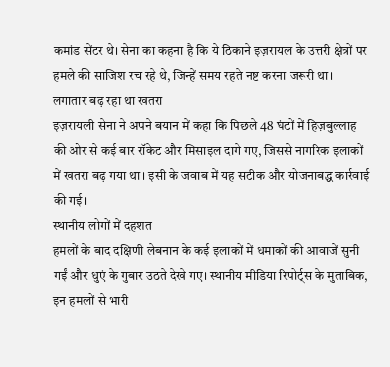कमांड सेंटर थे। सेना का कहना है कि ये ठिकाने इज़रायल के उत्तरी क्षेत्रों पर हमले की साजिश रच रहे थे, जिन्हें समय रहते नष्ट करना जरूरी था।
लगातार बढ़ रहा था खतरा
इज़रायली सेना ने अपने बयान में कहा कि पिछले 48 घंटों में हिज़बुल्लाह की ओर से कई बार रॉकेट और मिसाइल दागे गए, जिससे नागरिक इलाकों में खतरा बढ़ गया था। इसी के जवाब में यह सटीक और योजनाबद्ध कार्रवाई की गई।
स्थानीय लोगों में दहशत
हमलों के बाद दक्षिणी लेबनान के कई इलाकों में धमाकों की आवाजें सुनी गईं और धुएं के गुबार उठते देखे गए। स्थानीय मीडिया रिपोर्ट्स के मुताबिक, इन हमलों से भारी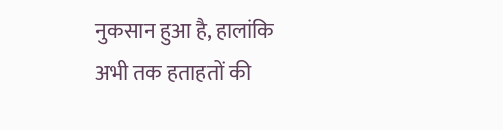नुकसान हुआ है, हालांकि अभी तक हताहतों की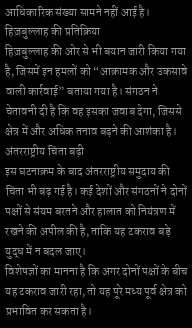आधिकारिक संख्या सामने नहीं आई है।
हिज़बुल्लाह की प्रतिक्रिया
हिज़बुल्लाह की ओर से भी बयान जारी किया गया है, जिसमें इन हमलों को “आक्रामक और उकसावे वाली कार्रवाई” बताया गया है। संगठन ने चेतावनी दी है कि वह इसका जवाब देगा, जिससे क्षेत्र में और अधिक तनाव बढ़ने की आशंका है।
अंतरराष्ट्रीय चिंता बढ़ी
इस घटनाक्रम के बाद अंतरराष्ट्रीय समुदाय की चिंता भी बढ़ गई है। कई देशों और संगठनों ने दोनों पक्षों से संयम बरतने और हालात को नियंत्रण में रखने की अपील की है, ताकि यह टकराव बड़े युद्ध में न बदल जाए।
विशेषज्ञों का मानना है कि अगर दोनों पक्षों के बीच यह टकराव जारी रहा, तो यह पूरे मध्य पूर्व क्षेत्र को प्रभावित कर सकता है।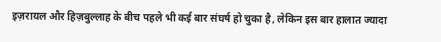इज़रायल और हिज़बुल्लाह के बीच पहले भी कई बार संघर्ष हो चुका है, लेकिन इस बार हालात ज्यादा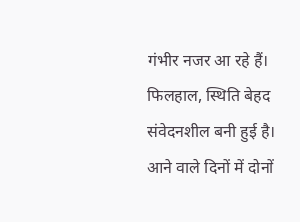गंभीर नजर आ रहे हैं।
फिलहाल, स्थिति बेहद संवेदनशील बनी हुई है। आने वाले दिनों में दोनों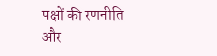पक्षों की रणनीति और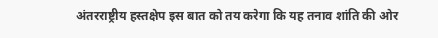अंतरराष्ट्रीय हस्तक्षेप इस बात को तय करेगा कि यह तनाव शांति की ओर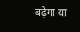बढ़ेगा या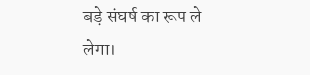बड़े संघर्ष का रूप ले लेगा।